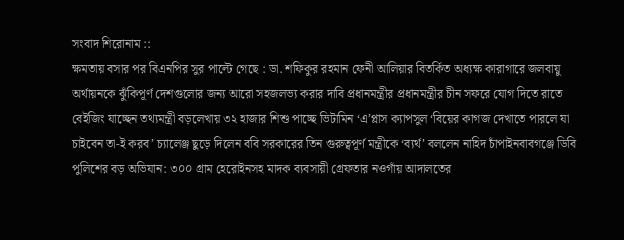সংবাদ শিরোনাম ::
ক্ষমতায় বসার পর বিএনপির সুর পাল্টে গেছে : ডা. শফিকুর রহমান ফেনী আলিয়ার বিতর্কিত অধ্যক্ষ কারাগারে জলবায়ু অর্থায়নকে ঝুঁকিপূর্ণ দেশগুলোর জন্য আরো সহজলভ্য করার দাবি প্রধানমন্ত্রীর প্রধানমন্ত্রীর চীন সফরে যোগ দিতে রাতে বেইজিং যাচ্ছেন তথ্যমন্ত্রী বড়লেখায় ৩২ হাজার শিশু পাচ্ছে ভিটামিন ‘এ’প্লাস ক্যাপসুল ‘বিয়ের কাগজ দেখাতে পারলে যা চাইবেন তা-ই করব’ চ্যালেঞ্জ ছুড়ে দিলেন ববি সরকারের তিন গুরুত্বপূর্ণ মন্ত্রীকে ‘ব্যর্থ’ বললেন নাহিদ চাঁপাইনবাবগঞ্জে ডিবি পুলিশের বড় অভিযান: ৩০০ গ্রাম হেরোইনসহ মাদক ব্যবসায়ী গ্রেফতার নওগাঁয় আদালতের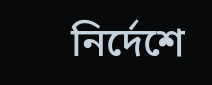নির্দেশে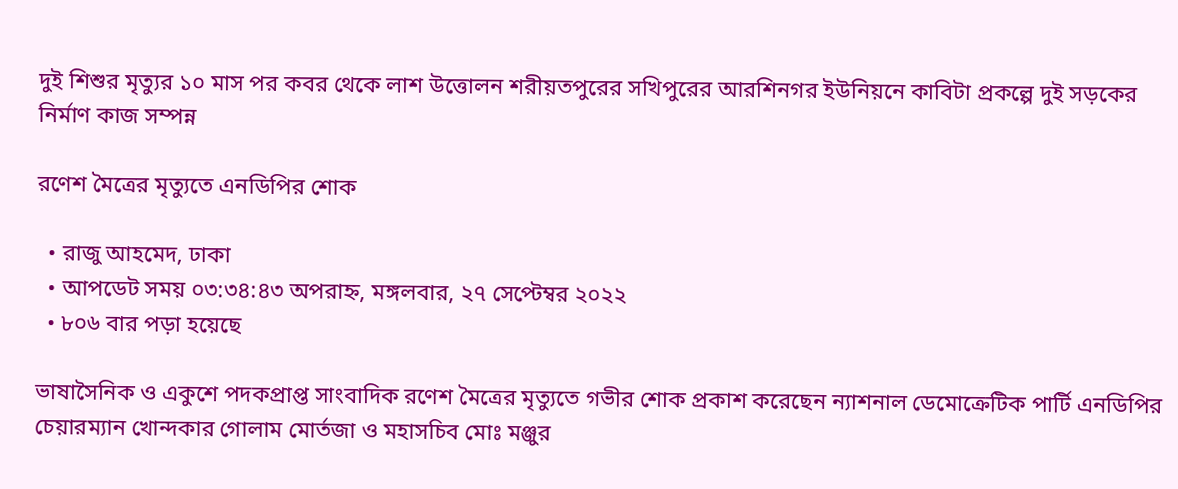দুই শিশুর মৃত্যুর ১০ মাস পর কবর থেকে লাশ উত্তোলন শরীয়তপুরের সখিপুরের আরশিনগর ইউনিয়নে কাবিটা প্রকল্পে দুই সড়কের নির্মাণ কাজ সম্পন্ন

রণেশ মৈত্রের মৃত্যুতে এনডিপির শোক

  • রাজু আহমেদ, ঢাকা
  • আপডেট সময় ০৩:৩৪:৪৩ অপরাহ্ন, মঙ্গলবার, ২৭ সেপ্টেম্বর ২০২২
  • ৮০৬ বার পড়া হয়েছে

ভাষাসৈনিক ও একুশে পদকপ্রাপ্ত সাংবাদিক রণেশ মৈত্রের মৃত্যুতে গভীর শোক প্রকাশ করেছেন ন্যাশনাল ডেমোক্রেটিক পার্টি এনডিপির চেয়ারম্যান খোন্দকার গোলাম মোর্তজা ও মহাসচিব মোঃ মঞ্জুর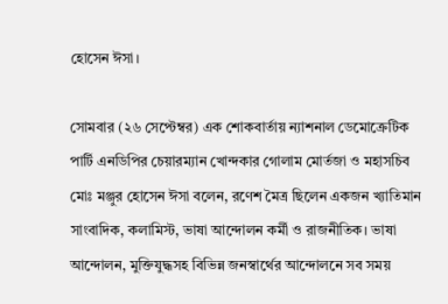হোসেন ঈসা।

সোমবার (২৬ সেপ্টেম্বর) এক শোকবার্তায় ন্যাশনাল ডেমোক্রেটিক পার্টি এনডিপির চেয়ারম্যান খোন্দকার গোলাম মোর্তজা ও মহাসচিব মোঃ মঞ্জুর হোসেন ঈসা বলেন, রণেশ মৈত্র ছিলেন একজন খ্যাতিমান সাংবাদিক, কলামিস্ট, ভাষা আন্দোলন কর্মী ও রাজনীতিক। ভাষা আন্দোলন, মুক্তিযুদ্ধসহ বিভিন্ন জনস্বার্থের আন্দোলনে সব সময়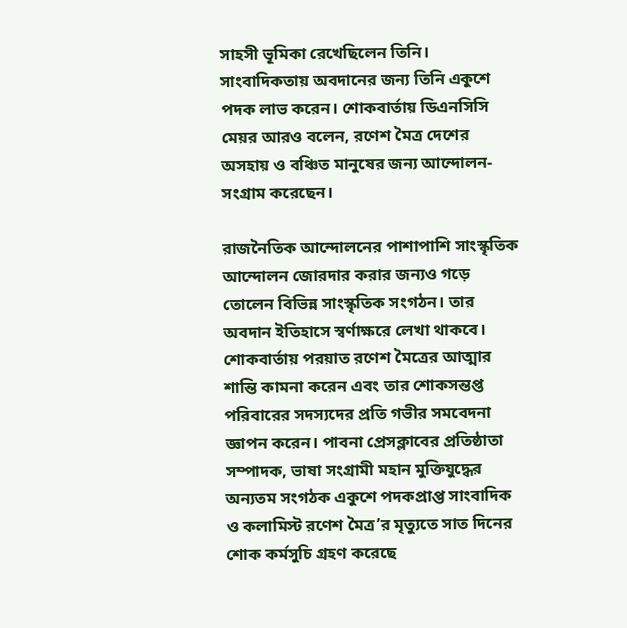সাহসী ভূমিকা রেখেছিলেন তিনি। সাংবাদিকতায় অবদানের জন্য তিনি একুশে পদক লাভ করেন। শোকবার্তায় ডিএনসিসি মেয়র আরও বলেন, রণেশ মৈত্র দেশের অসহায় ও বঞ্চিত মানুষের জন্য আন্দোলন-সংগ্রাম করেছেন।

রাজনৈতিক আন্দোলনের পাশাপাশি সাংস্কৃতিক আন্দোলন জোরদার করার জন্যও গড়ে তোলেন বিভিন্ন সাংস্কৃতিক সংগঠন। তার অবদান ইতিহাসে স্বর্ণাক্ষরে লেখা থাকবে। শোকবার্তায় পরয়াত রণেশ মৈত্রের আত্মার শান্তি কামনা করেন এবং তার শোকসন্তপ্ত পরিবারের সদস্যদের প্রতি গভীর সমবেদনা জ্ঞাপন করেন। পাবনা প্রেসক্লাবের প্রতিষ্ঠাতা সম্পাদক, ভাষা সংগ্রামী মহান মুক্তিযুদ্ধের অন্যতম সংগঠক একুশে পদকপ্রাপ্ত সাংবাদিক ও কলামিস্ট রণেশ মৈত্র’র মৃত্যুতে সাত দিনের শোক কর্মসুচি গ্রহণ করেছে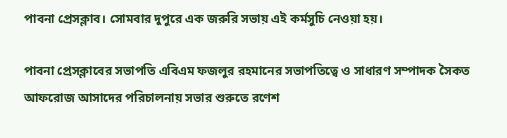পাবনা প্রেসক্লাব। সোমবার দুপুরে এক জরুরি সভায় এই কর্মসুচি নেওয়া হয়।

পাবনা প্রেসক্লাবের সভাপতি এবিএম ফজলুর রহমানের সভাপতিত্বে ও সাধারণ সম্পাদক সৈকত আফরোজ আসাদের পরিচালনায় সভার শুরুতে রণেশ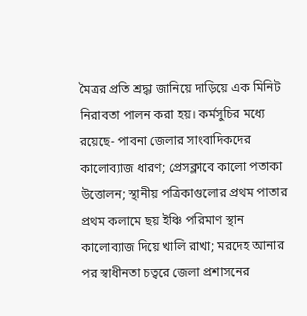মৈত্রর প্রতি শ্রদ্ধা জানিয়ে দাড়িয়ে এক মিনিট নিরাবতা পালন করা হয়। কর্মসুচির মধ্যে রয়েছে- পাবনা জেলার সাংবাদিকদের কালোব্যাজ ধারণ; প্রেসক্লাবে কালো পতাকা উত্তোলন; স্থানীয় পত্রিকাগুলোর প্রথম পাতার প্রথম কলামে ছয় ইঞ্চি পরিমাণ স্থান কালোব্যাজ দিয়ে খালি রাখা; মরদেহ আনার পর স্বাধীনতা চত্বরে জেলা প্রশাসনের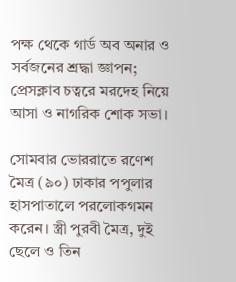পক্ষ থেকে গার্ড অব অনার ও সর্বজনের শ্রদ্ধা জ্ঞাপন; প্রেসক্লাব চত্বরে মরদেহ নিয়ে আসা ও নাগরিক শোক সভা।

সোমবার ভোররাতে রণেশ মৈত্র (৯০) ঢাকার পপুলার হাসপাতালে পরলোকগমন করেন। স্ত্রী পুরবী মৈত্র, দুই ছেলে ও তিন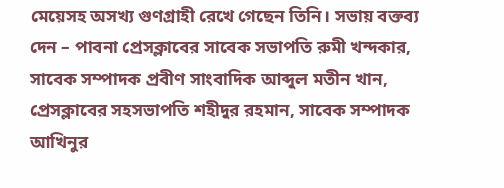মেয়েসহ অসখ্য গুণগ্রাহী রেখে গেছেন তিনি। সভায় বক্তব্য দেন – পাবনা প্রেসক্লাবের সাবেক সভাপতি রুমী খন্দকার, সাবেক সম্পাদক প্রবীণ সাংবাদিক আব্দুল মতীন খান, প্রেসক্লাবের সহসভাপতি শহীদুর রহমান, সাবেক সম্পাদক আখিনুর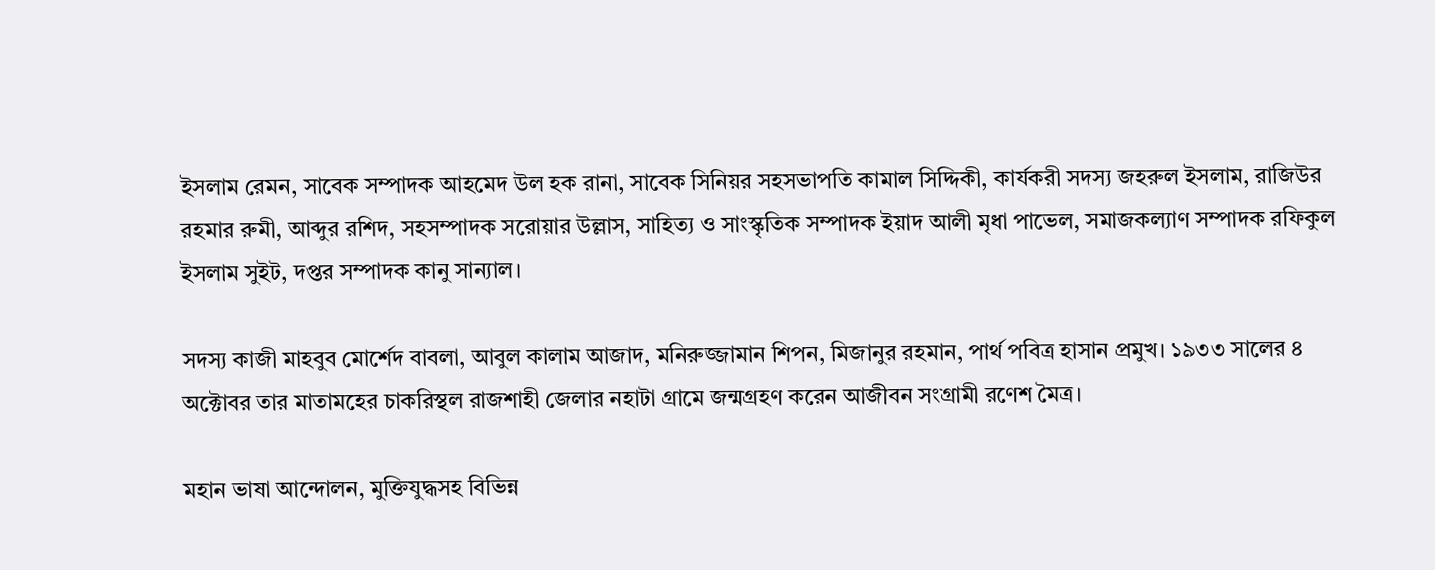ইসলাম রেমন, সাবেক সম্পাদক আহমেদ উল হক রানা, সাবেক সিনিয়র সহসভাপতি কামাল সিদ্দিকী, কার্যকরী সদস্য জহরুল ইসলাম, রাজিউর রহমার রুমী, আব্দুর রশিদ, সহসম্পাদক সরোয়ার উল্লাস, সাহিত্য ও সাংস্কৃতিক সম্পাদক ইয়াদ আলী মৃধা পাভেল, সমাজকল্যাণ সম্পাদক রফিকুল ইসলাম সুইট, দপ্তর সম্পাদক কানু সান্যাল।

সদস্য কাজী মাহবুব মোর্শেদ বাবলা, আবুল কালাম আজাদ, মনিরুজ্জামান শিপন, মিজানুর রহমান, পার্থ পবিত্র হাসান প্রমুখ। ১৯৩৩ সালের ৪ অক্টোবর তার মাতামহের চাকরিস্থল রাজশাহী জেলার নহাটা গ্রামে জন্মগ্রহণ করেন আজীবন সংগ্রামী রণেশ মৈত্র।

মহান ভাষা আন্দোলন, মুক্তিযুদ্ধসহ বিভিন্ন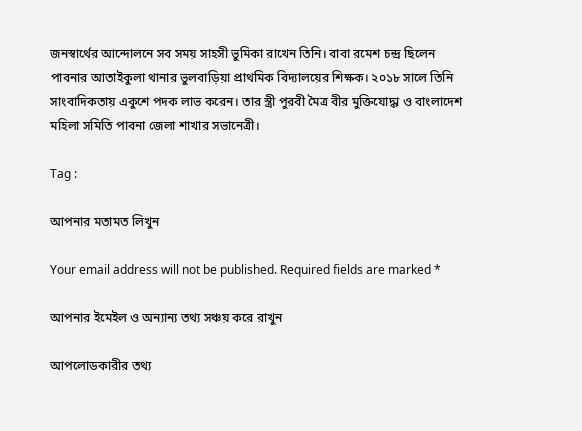জনস্বার্থের আন্দোলনে সব সময় সাহসী ভুমিকা রাখেন তিনি। বাবা রমেশ চন্দ্র ছিলেন পাবনার আতাইকুলা থানার ভুলবাড়িয়া প্রাথমিক বিদ্যালয়ের শিক্ষক। ২০১৮ সালে তিনি সাংবাদিকতায় একুশে পদক লাভ করেন। তার স্ত্রী পুরবী মৈত্র বীর মুক্তিযোদ্ধা ও বাংলাদেশ মহিলা সমিতি পাবনা জেলা শাখার সভানেত্রী।

Tag :

আপনার মতামত লিখুন

Your email address will not be published. Required fields are marked *

আপনার ইমেইল ও অন্যান্য তথ্য সঞ্চয় করে রাখুন

আপলোডকারীর তথ্য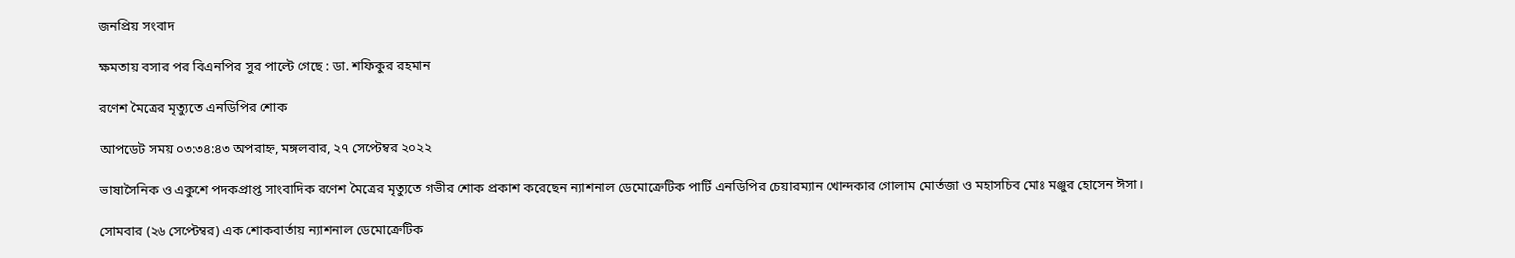জনপ্রিয় সংবাদ

ক্ষমতায় বসার পর বিএনপির সুর পাল্টে গেছে : ডা. শফিকুর রহমান

রণেশ মৈত্রের মৃত্যুতে এনডিপির শোক

আপডেট সময় ০৩:৩৪:৪৩ অপরাহ্ন, মঙ্গলবার, ২৭ সেপ্টেম্বর ২০২২

ভাষাসৈনিক ও একুশে পদকপ্রাপ্ত সাংবাদিক রণেশ মৈত্রের মৃত্যুতে গভীর শোক প্রকাশ করেছেন ন্যাশনাল ডেমোক্রেটিক পার্টি এনডিপির চেয়ারম্যান খোন্দকার গোলাম মোর্তজা ও মহাসচিব মোঃ মঞ্জুর হোসেন ঈসা।

সোমবার (২৬ সেপ্টেম্বর) এক শোকবার্তায় ন্যাশনাল ডেমোক্রেটিক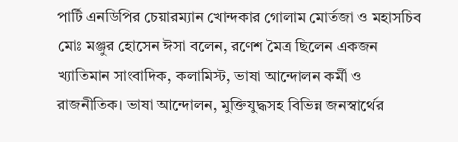পার্টি এনডিপির চেয়ারম্যান খোন্দকার গোলাম মোর্তজা ও মহাসচিব মোঃ মঞ্জুর হোসেন ঈসা বলেন, রণেশ মৈত্র ছিলেন একজন খ্যাতিমান সাংবাদিক, কলামিস্ট, ভাষা আন্দোলন কর্মী ও রাজনীতিক। ভাষা আন্দোলন, মুক্তিযুদ্ধসহ বিভিন্ন জনস্বার্থের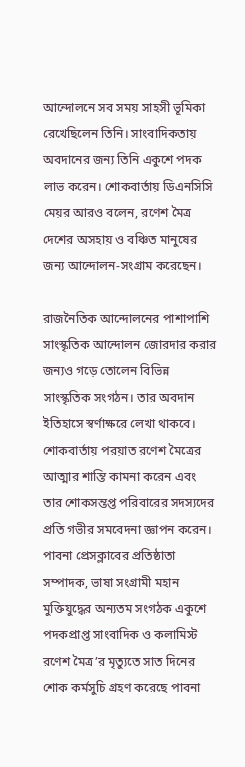আন্দোলনে সব সময় সাহসী ভূমিকা রেখেছিলেন তিনি। সাংবাদিকতায় অবদানের জন্য তিনি একুশে পদক লাভ করেন। শোকবার্তায় ডিএনসিসি মেয়র আরও বলেন, রণেশ মৈত্র দেশের অসহায় ও বঞ্চিত মানুষের জন্য আন্দোলন-সংগ্রাম করেছেন।

রাজনৈতিক আন্দোলনের পাশাপাশি সাংস্কৃতিক আন্দোলন জোরদার করার জন্যও গড়ে তোলেন বিভিন্ন সাংস্কৃতিক সংগঠন। তার অবদান ইতিহাসে স্বর্ণাক্ষরে লেখা থাকবে। শোকবার্তায় পরয়াত রণেশ মৈত্রের আত্মার শান্তি কামনা করেন এবং তার শোকসন্তপ্ত পরিবারের সদস্যদের প্রতি গভীর সমবেদনা জ্ঞাপন করেন। পাবনা প্রেসক্লাবের প্রতিষ্ঠাতা সম্পাদক, ভাষা সংগ্রামী মহান মুক্তিযুদ্ধের অন্যতম সংগঠক একুশে পদকপ্রাপ্ত সাংবাদিক ও কলামিস্ট রণেশ মৈত্র’র মৃত্যুতে সাত দিনের শোক কর্মসুচি গ্রহণ করেছে পাবনা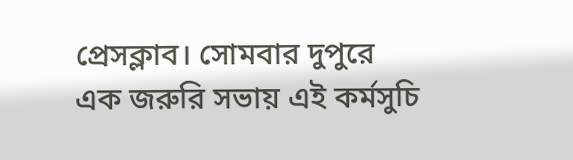প্রেসক্লাব। সোমবার দুপুরে এক জরুরি সভায় এই কর্মসুচি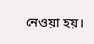নেওয়া হয়।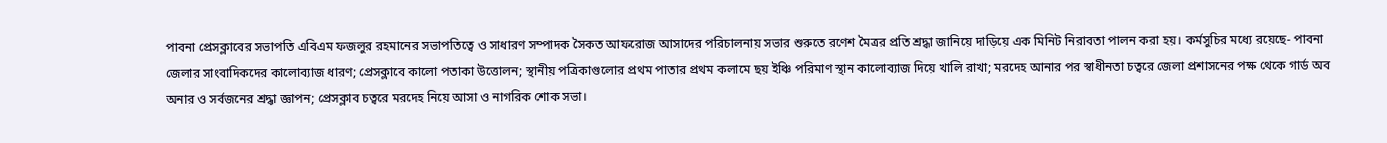পাবনা প্রেসক্লাবের সভাপতি এবিএম ফজলুর রহমানের সভাপতিত্বে ও সাধারণ সম্পাদক সৈকত আফরোজ আসাদের পরিচালনায় সভার শুরুতে রণেশ মৈত্রর প্রতি শ্রদ্ধা জানিয়ে দাড়িয়ে এক মিনিট নিরাবতা পালন করা হয়। কর্মসুচির মধ্যে রয়েছে- পাবনা জেলার সাংবাদিকদের কালোব্যাজ ধারণ; প্রেসক্লাবে কালো পতাকা উত্তোলন; স্থানীয় পত্রিকাগুলোর প্রথম পাতার প্রথম কলামে ছয় ইঞ্চি পরিমাণ স্থান কালোব্যাজ দিয়ে খালি রাখা; মরদেহ আনার পর স্বাধীনতা চত্বরে জেলা প্রশাসনের পক্ষ থেকে গার্ড অব অনার ও সর্বজনের শ্রদ্ধা জ্ঞাপন; প্রেসক্লাব চত্বরে মরদেহ নিয়ে আসা ও নাগরিক শোক সভা।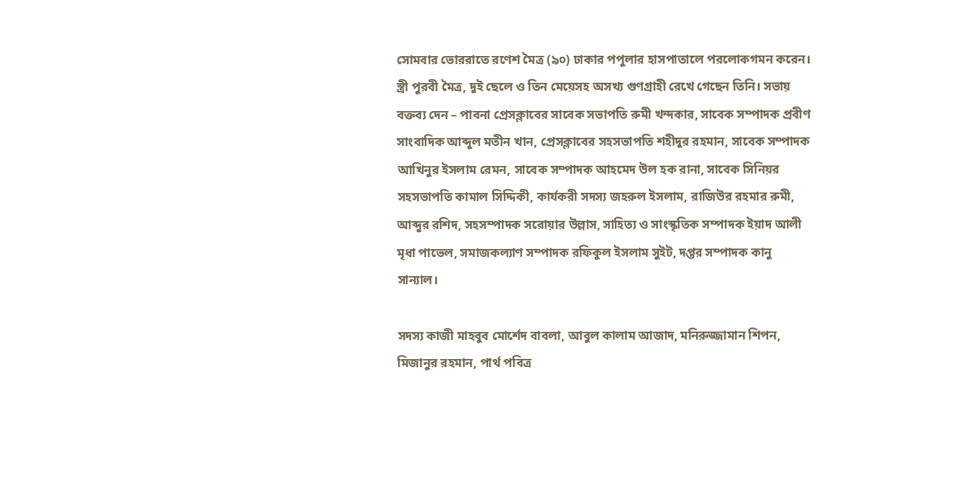সোমবার ভোররাতে রণেশ মৈত্র (৯০) ঢাকার পপুলার হাসপাতালে পরলোকগমন করেন। স্ত্রী পুরবী মৈত্র, দুই ছেলে ও তিন মেয়েসহ অসখ্য গুণগ্রাহী রেখে গেছেন তিনি। সভায় বক্তব্য দেন – পাবনা প্রেসক্লাবের সাবেক সভাপতি রুমী খন্দকার, সাবেক সম্পাদক প্রবীণ সাংবাদিক আব্দুল মতীন খান, প্রেসক্লাবের সহসভাপতি শহীদুর রহমান, সাবেক সম্পাদক আখিনুর ইসলাম রেমন, সাবেক সম্পাদক আহমেদ উল হক রানা, সাবেক সিনিয়র সহসভাপতি কামাল সিদ্দিকী, কার্যকরী সদস্য জহরুল ইসলাম, রাজিউর রহমার রুমী, আব্দুর রশিদ, সহসম্পাদক সরোয়ার উল্লাস, সাহিত্য ও সাংস্কৃতিক সম্পাদক ইয়াদ আলী মৃধা পাভেল, সমাজকল্যাণ সম্পাদক রফিকুল ইসলাম সুইট, দপ্তর সম্পাদক কানু সান্যাল।

সদস্য কাজী মাহবুব মোর্শেদ বাবলা, আবুল কালাম আজাদ, মনিরুজ্জামান শিপন, মিজানুর রহমান, পার্থ পবিত্র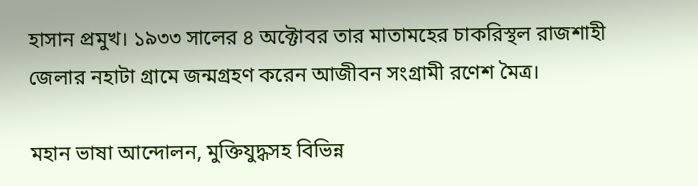হাসান প্রমুখ। ১৯৩৩ সালের ৪ অক্টোবর তার মাতামহের চাকরিস্থল রাজশাহী জেলার নহাটা গ্রামে জন্মগ্রহণ করেন আজীবন সংগ্রামী রণেশ মৈত্র।

মহান ভাষা আন্দোলন, মুক্তিযুদ্ধসহ বিভিন্ন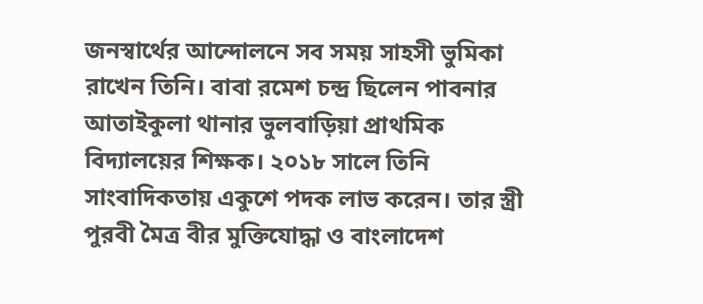জনস্বার্থের আন্দোলনে সব সময় সাহসী ভুমিকা রাখেন তিনি। বাবা রমেশ চন্দ্র ছিলেন পাবনার আতাইকুলা থানার ভুলবাড়িয়া প্রাথমিক বিদ্যালয়ের শিক্ষক। ২০১৮ সালে তিনি সাংবাদিকতায় একুশে পদক লাভ করেন। তার স্ত্রী পুরবী মৈত্র বীর মুক্তিযোদ্ধা ও বাংলাদেশ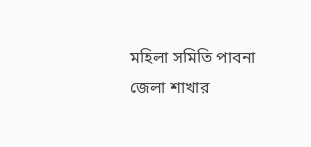মহিলা সমিতি পাবনা জেলা শাখার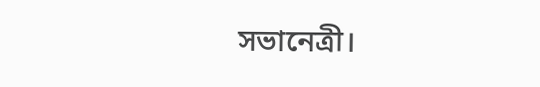সভানেত্রী।